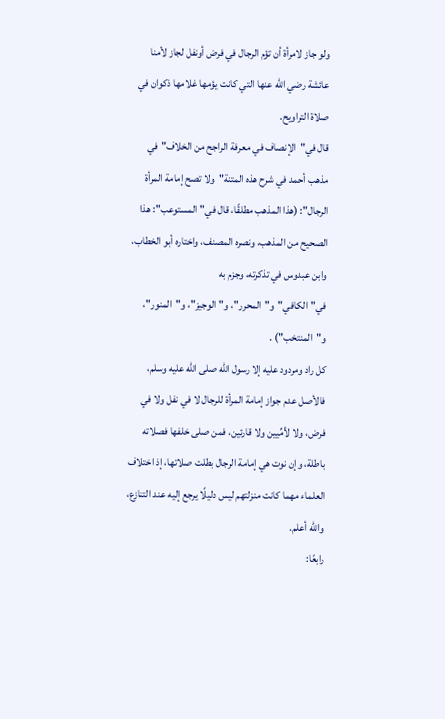ولو جاز لامرأة أن تؤم الرجال في فرض أونفل لجاز لأمنا عائشة رضي الله عنها التي كانت يؤمها غلامها ذكوان في صلاة التراويح.
قال في"الإنصاف في معرفة الراجح من الخلاف"في مذهب أحمد في شرح هذه المتنة"ولا تصح إمامة المرأة الرجال": (هذا المذهب مطلقًا، قال في"المستوعب": هذا الصحيح من المذهب، ونصره المصنف، واختاره أبو الخطاب، وابن عبدوس في تذكرته، وجزم به في"الكافي"و"المحرر"، و"الوجيز"، و"المنور"، و"المنتخب") .
كل راد ومردود عليه إلا رسول الله صلى الله عليه وسلم، فالأصل عدم جواز إمامة المرأة للرجال لا في نفل ولا في فرض، ولا لأمِّيين ولا قارئين، فمن صلى خلفها فصلاته باطلة، وإن نوت هي إمامة الرجال بطلت صلاتها، إذ اختلاف العلماء مهما كانت منزلتهم ليس دليلًا يرجع إليه عند التنازع، والله أعلم.
رابعًا: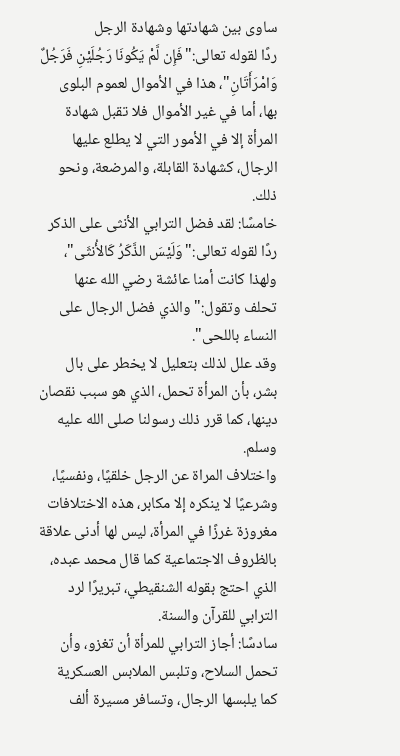ساوى بين شهادتها وشهادة الرجل
ردًا لقوله تعالى:"فَإِن لَّمْ يَكُونَا رَجُلَيْنِ فَرَجُلٌ وَامْرَأَتَانِ"، هذا في الأموال لعموم البلوى بها، أما في غير الأموال فلا تقبل شهادة المرأة إلا في الأمور التي لا يطلع عليها الرجال، كشهادة القابلة، والمرضعة، ونحو ذلك.
خامسًا: لقد فضل الترابي الأنثى على الذكر
ردًا لقوله تعالى:"وَلَيْسَ الذَّكَرُ كَالأُنثَى"، ولهذا كانت أمنا عائشة رضي الله عنها تحلف وتقول:"والذي فضل الرجال على النساء باللحى".
وقد علل لذلك بتعليل لا يخطر على بال بشر، بأن المرأة تحمل، الذي هو سبب نقصان دينها، كما قرر ذلك رسولنا صلى الله عليه وسلم.
واختلاف المراة عن الرجل خلقيًا، ونفسيًا، وشرعيًا لا ينكره إلا مكابر، هذه الاختلافات مغروزة غرزًا في المرأة، ليس لها أدنى علاقة بالظروف الاجتماعية كما قال محمد عبده، الذي احتج بقوله الشنقيطي، تبريرًا لرد الترابي للقرآن والسنة.
سادسًا: أجاز الترابي للمرأة أن تغزو، وأن تحمل السلاح، وتلبس الملابس العسكرية كما يلبسها الرجال، وتسافر مسيرة ألف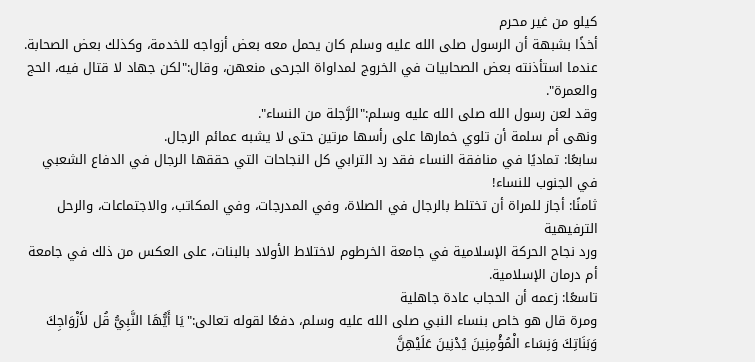كيلو من غير محرم
أخذًا بشبهة أن الرسول صلى الله عليه وسلم كان يحمل معه بعض أزواجه للخدمة، وكذلك بعض الصحابة.
عندما استأذنته بعض الصحابيات في الخروج لمداواة الجرحى منعهن، وقال:"لكن جهاد لا قتال فيه، الحج والعمرة".
وقد لعن رسول الله صلى الله عليه وسلم:"الرَّجلة من النساء".
ونهى أم سلمة أن تلوي خمارها على رأسها مرتين حتى لا يشبه عمائم الرجال.
سابعًا: تماديًا في منافقة النساء فقد رد الترابي كل النجاحات التي حققها الرجال في الدفاع الشعبي في الجنوب للنساء!
ثامنًا: أجاز للمراة أن تختلط بالرجال في الصلاة، وفي المدرجات، وفي المكاتب، والاجتماعات، والرحل الترفيهية
ورد نجاح الحركة الإسلامية في جامعة الخرطوم لاختلاط الأولاد بالبنات، على العكس من ذلك في جامعة أم درمان الإسلامية.
تاسعًا: زعمه أن الحجاب عادة جاهلية
ومرة قال هو خاص بنساء النبي صلى الله عليه وسلم، دفعًا لقوله تعالى:"يَا أَيُّهَا النَّبِيُّ قُل لأَزْوَاجِكَ وَبَنَاتِكَ وَنِسَاء الْمُؤْمِنِينَ يُدْنِينَ عَلَيْهِنَّ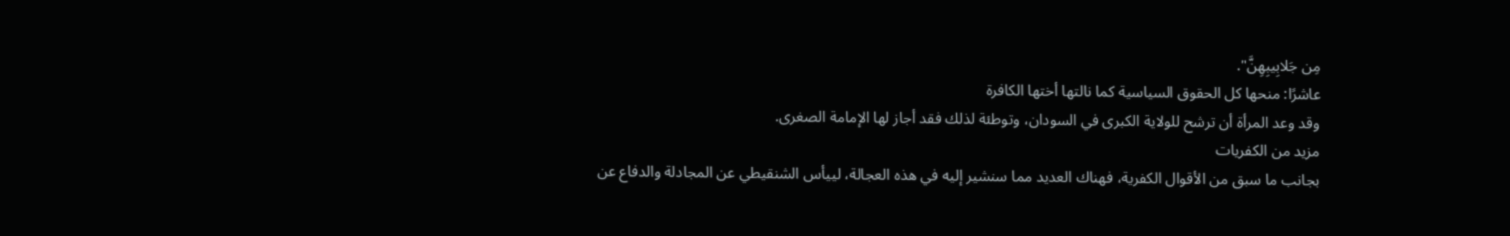مِن جَلابِيبِهِنَّ".
عاشرًا: منحها كل الحقوق السياسية كما نالتها أختها الكافرة
وقد وعد المرأة أن ترشح للولاية الكبرى في السودان، وتوطئة لذلك فقد أجاز لها الإمامة الصغرى.
مزيد من الكفريات
بجانب ما سبق من الأقوال الكفرية، فهناك العديد مما سنشير إليه في هذه العجالة، لييأس الشنقيطي عن المجادلة والدفاع عن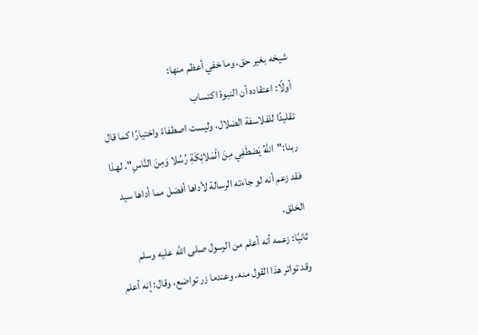شيخه بغير حق، وما خفي أعظم منها:
أولًا: اعتقاده أن النبوة اكتساب
تقليدًا للفلاسفة الضلال، وليست اصطفاءً واختيارًا كما قال ربنا:"اللهُ يَصْطَفِي مِنَ الْمَلائِكَةِ رُسُلا وَمِنَ النَّاسِ"، لهذا فقد زعم أنه لو جاءته الرسالة لأداها أفضل مما أداها سيد الخلق.
ثانيًا: زعمه أنه أعلم من الرسول صلى الله عليه وسلم
وقد تواتر هذا القول منه، وعندما زر تواضع، وقال: إنه أعلم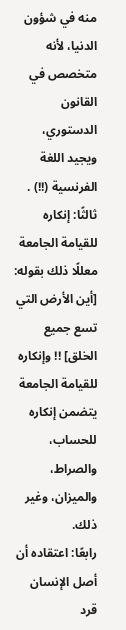منه في شؤون الدنيا، لأنه متخصص في القانون الدستوري، ويجيد اللغة الفرنسية (!!) .
ثالثًا: إنكاره للقيامة الجامعة
معللًا ذلك بقوله: [أين الأرض التي تسع جميع الخلق] !! وإنكاره للقيامة الجامعة يتضمن إنكاره للحساب، والصراط، والميزان، وغير ذلك.
رابعًا: اعتقاده أن أصل الإنسان قرد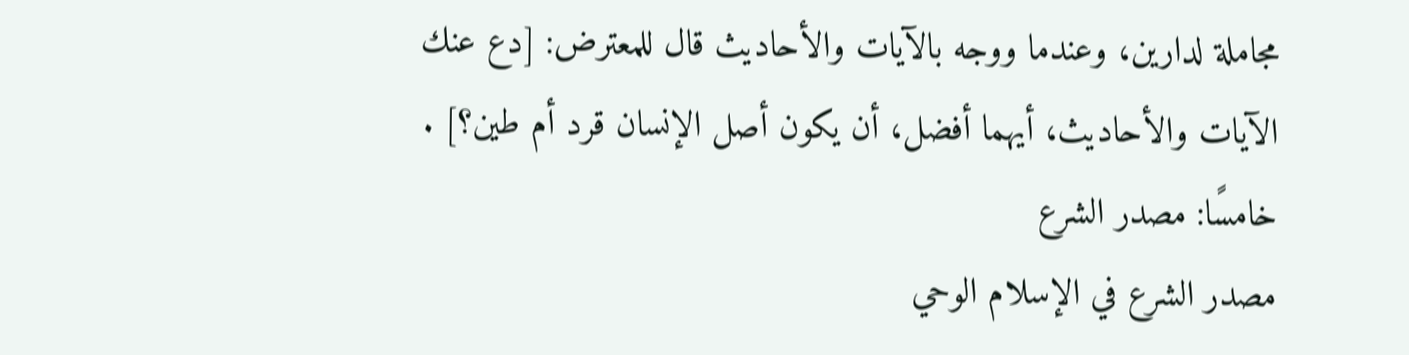مجاملة لدارين، وعندما ووجه بالآيات والأحاديث قال للمعترض: [دع عنك الآيات والأحاديث، أيهما أفضل، أن يكون أصل الإنسان قرد أم طين؟] .
خامسًا: مصدر الشرع
مصدر الشرع في الإسلام الوحي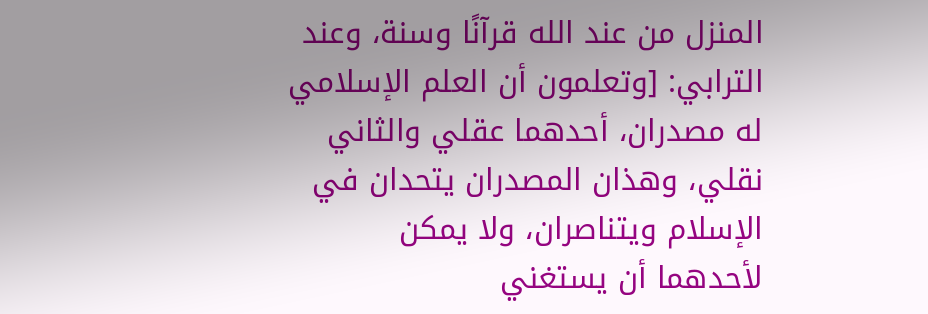المنزل من عند الله قرآنًا وسنة، وعند الترابي: [وتعلمون أن العلم الإسلامي له مصدران، أحدهما عقلي والثاني نقلي، وهذان المصدران يتحدان في الإسلام ويتناصران، ولا يمكن لأحدهما أن يستغني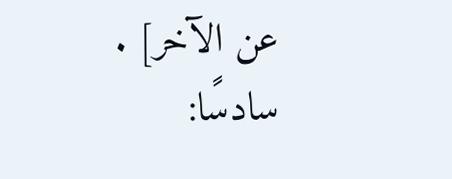عن الآخر] .
سادسًا: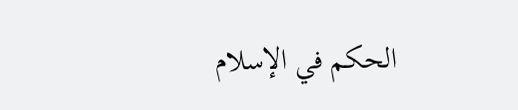الحكم في الإسلام